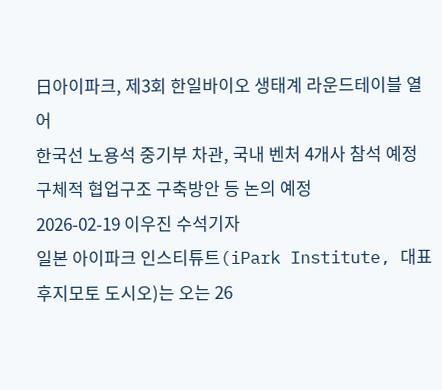日아이파크, 제3회 한일바이오 생태계 라운드테이블 열어
한국선 노용석 중기부 차관, 국내 벤처 4개사 참석 예정 구체적 협업구조 구축방안 등 논의 예정
2026-02-19 이우진 수석기자
일본 아이파크 인스티튜트(iPark Institute, 대표 후지모토 도시오)는 오는 26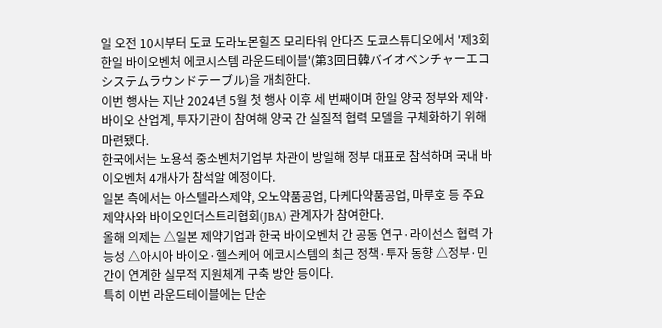일 오전 10시부터 도쿄 도라노몬힐즈 모리타워 안다즈 도쿄스튜디오에서 '제3회 한일 바이오벤처 에코시스템 라운드테이블'(第3回日韓バイオベンチャーエコシステムラウンドテーブル)을 개최한다.
이번 행사는 지난 2024년 5월 첫 행사 이후 세 번째이며 한일 양국 정부와 제약·바이오 산업계, 투자기관이 참여해 양국 간 실질적 협력 모델을 구체화하기 위해 마련됐다.
한국에서는 노용석 중소벤처기업부 차관이 방일해 정부 대표로 참석하며 국내 바이오벤처 4개사가 참석알 예정이다.
일본 측에서는 아스텔라스제약, 오노약품공업, 다케다약품공업, 마루호 등 주요 제약사와 바이오인더스트리협회(JBA) 관계자가 참여한다.
올해 의제는 △일본 제약기업과 한국 바이오벤처 간 공동 연구·라이선스 협력 가능성 △아시아 바이오·헬스케어 에코시스템의 최근 정책·투자 동향 △정부·민간이 연계한 실무적 지원체계 구축 방안 등이다.
특히 이번 라운드테이블에는 단순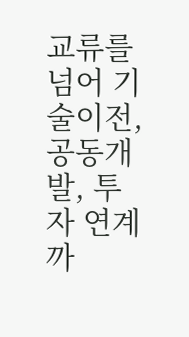교류를 넘어 기술이전, 공동개발, 투자 연계까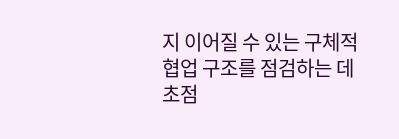지 이어질 수 있는 구체적 협업 구조를 점검하는 데 초점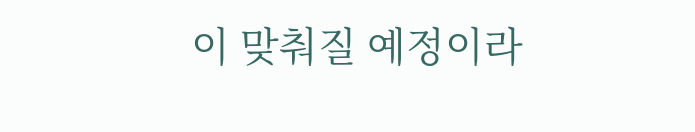이 맞춰질 예정이라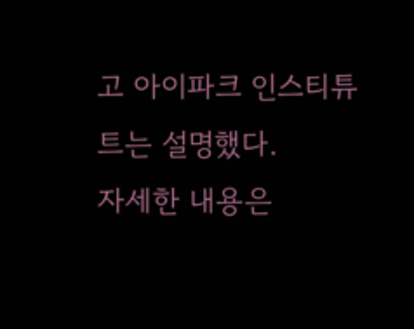고 아이파크 인스티튜트는 설명했다.
자세한 내용은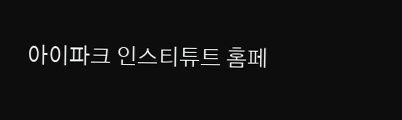아이파크 인스티튜트 홈페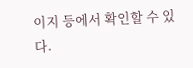이지 등에서 확인할 수 있다.